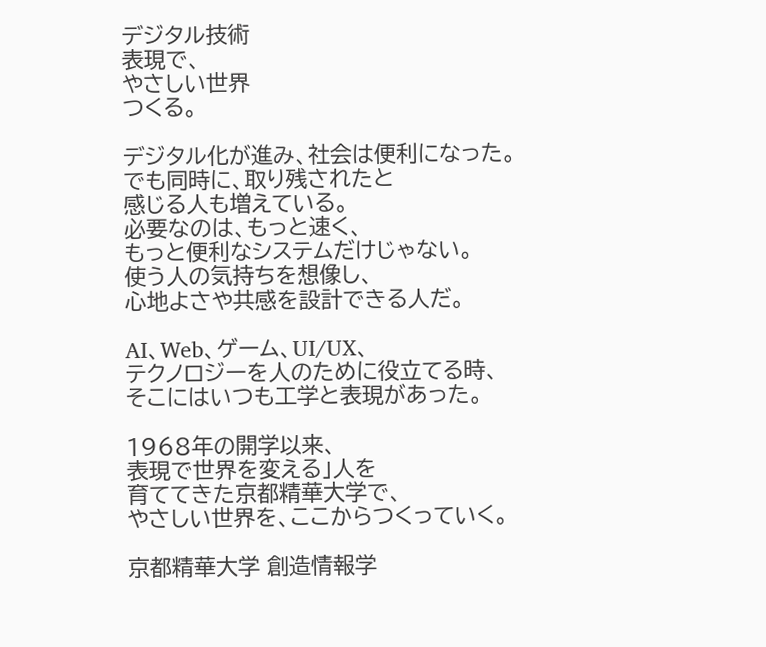デジタル技術
表現で、
やさしい世界
つくる。

デジタル化が進み、社会は便利になった。
でも同時に、取り残されたと
感じる人も増えている。
必要なのは、もっと速く、
もっと便利なシステムだけじゃない。
使う人の気持ちを想像し、
心地よさや共感を設計できる人だ。

AI、Web、ゲーム、UI/UX、
テクノロジーを人のために役立てる時、
そこにはいつも工学と表現があった。

1968年の開学以来、
表現で世界を変える」人を
育ててきた京都精華大学で、
やさしい世界を、ここからつくっていく。

京都精華大学 創造情報学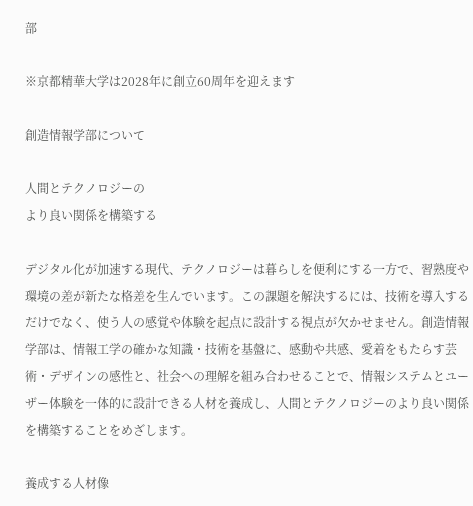部

※京都精華大学は2028年に創立60周年を迎えます

創造情報学部について

人間とテクノロジーの
より良い関係を構築する

デジタル化が加速する現代、テクノロジーは暮らしを便利にする一方で、習熟度や環境の差が新たな格差を生んでいます。この課題を解決するには、技術を導入するだけでなく、使う人の感覚や体験を起点に設計する視点が欠かせません。創造情報学部は、情報工学の確かな知識・技術を基盤に、感動や共感、愛着をもたらす芸術・デザインの感性と、社会への理解を組み合わせることで、情報システムとユーザー体験を一体的に設計できる人材を養成し、人間とテクノロジーのより良い関係を構築することをめざします。

養成する人材像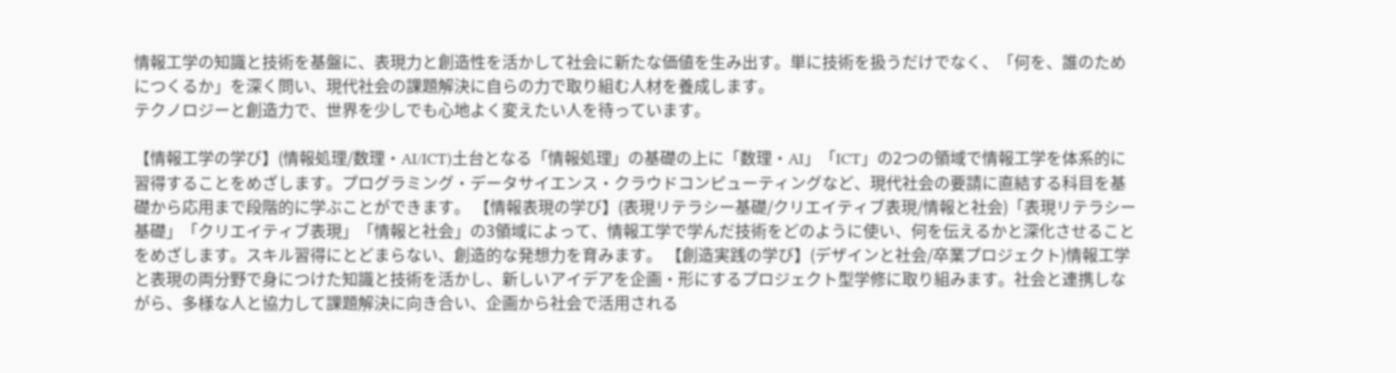情報工学の知識と技術を基盤に、表現力と創造性を活かして社会に新たな価値を生み出す。単に技術を扱うだけでなく、「何を、誰のためにつくるか」を深く問い、現代社会の課題解決に自らの力で取り組む人材を養成します。
テクノロジーと創造力で、世界を少しでも心地よく変えたい人を待っています。

【情報工学の学び】(情報処理/数理・AI/ICT)土台となる「情報処理」の基礎の上に「数理・AI」「ICT」の2つの領域で情報工学を体系的に習得することをめざします。プログラミング・データサイエンス・クラウドコンピューティングなど、現代社会の要請に直結する科目を基礎から応用まで段階的に学ぶことができます。 【情報表現の学び】(表現リテラシー基礎/クリエイティブ表現/情報と社会)「表現リテラシー基礎」「クリエイティブ表現」「情報と社会」の3領域によって、情報工学で学んだ技術をどのように使い、何を伝えるかと深化させることをめざします。スキル習得にとどまらない、創造的な発想力を育みます。 【創造実践の学び】(デザインと社会/卒業プロジェクト)情報工学と表現の両分野で身につけた知識と技術を活かし、新しいアイデアを企画・形にするプロジェクト型学修に取り組みます。社会と連携しながら、多様な人と協力して課題解決に向き合い、企画から社会で活用される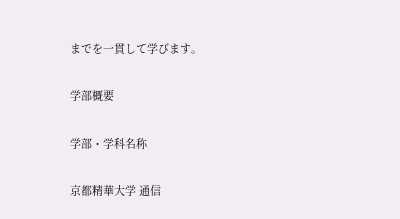までを一貫して学びます。

学部概要

学部・学科名称

京都精華大学 通信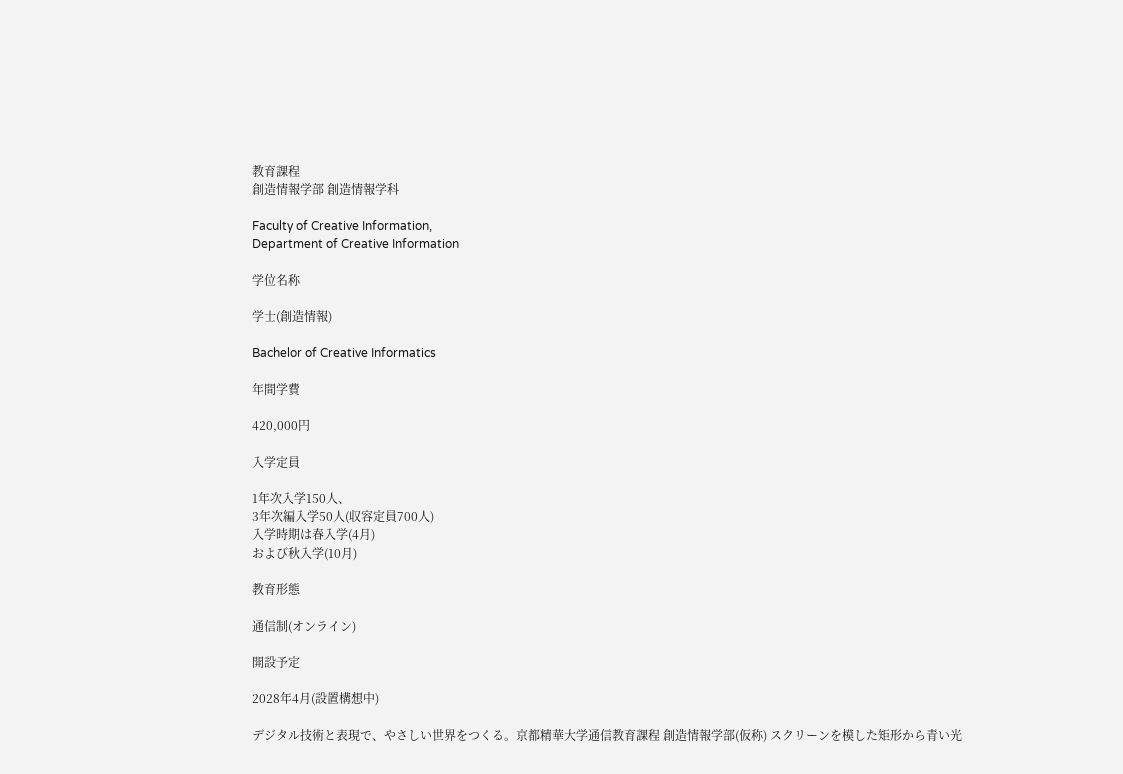教育課程
創造情報学部 創造情報学科

Faculty of Creative Information,
Department of Creative Information

学位名称

学士(創造情報)

Bachelor of Creative Informatics

年間学費

420,000円

入学定員

1年次入学150人、
3年次編入学50人(収容定員700人)
入学時期は春入学(4月)
および秋入学(10月)

教育形態

通信制(オンライン)

開設予定

2028年4月(設置構想中)

デジタル技術と表現で、やさしい世界をつくる。京都精華大学通信教育課程 創造情報学部(仮称) スクリーンを模した矩形から青い光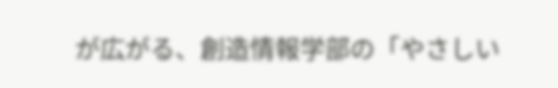が広がる、創造情報学部の「やさしい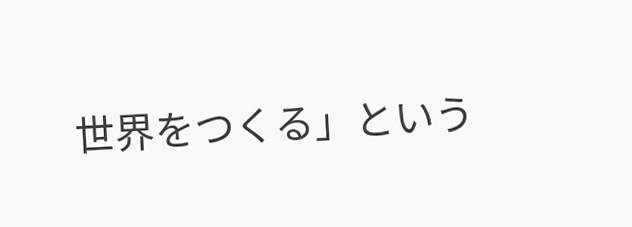世界をつくる」という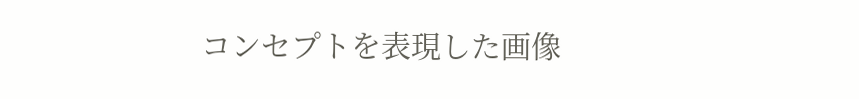コンセプトを表現した画像